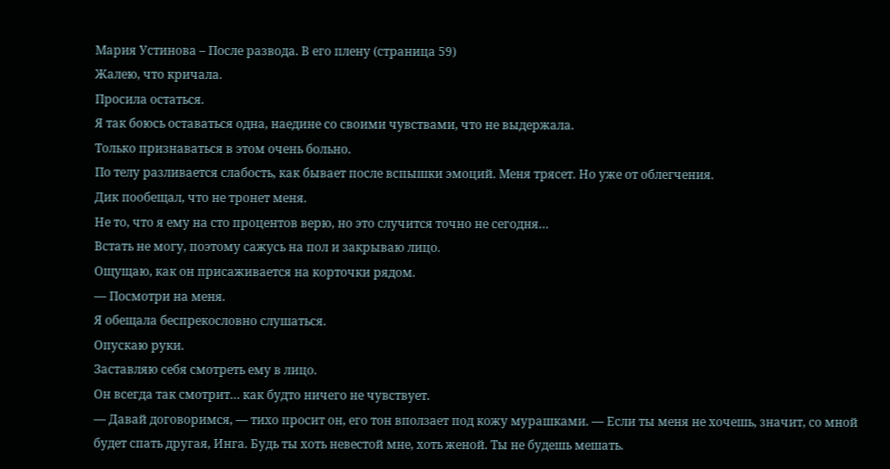Мария Устинова – После развода. В его плену (страница 59)
Жалею, что кричала.
Просила остаться.
Я так боюсь оставаться одна, наедине со своими чувствами, что не выдержала.
Только признаваться в этом очень больно.
По телу разливается слабость, как бывает после вспышки эмоций. Меня трясет. Но уже от облегчения.
Дик пообещал, что не тронет меня.
Не то, что я ему на сто процентов верю, но это случится точно не сегодня…
Встать не могу, поэтому сажусь на пол и закрываю лицо.
Ощущаю, как он присаживается на корточки рядом.
— Посмотри на меня.
Я обещала беспрекословно слушаться.
Опускаю руки.
Заставляю себя смотреть ему в лицо.
Он всегда так смотрит… как будто ничего не чувствует.
— Давай договоримся, — тихо просит он, его тон вползает под кожу мурашками. — Если ты меня не хочешь, значит, со мной будет спать другая, Инга. Будь ты хоть невестой мне, хоть женой. Ты не будешь мешать.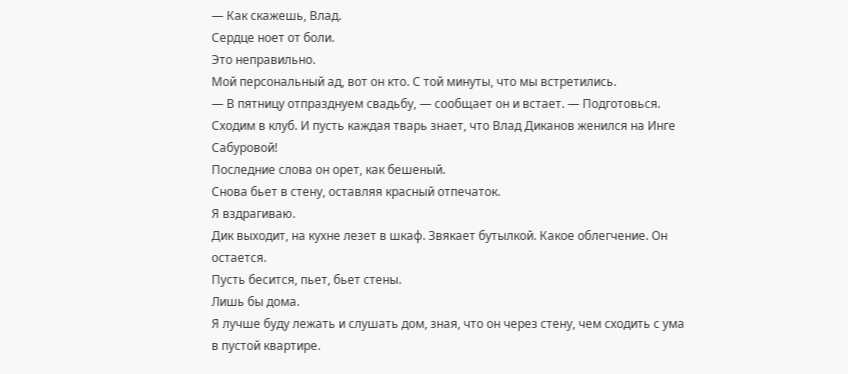— Как скажешь, Влад.
Сердце ноет от боли.
Это неправильно.
Мой персональный ад, вот он кто. С той минуты, что мы встретились.
— В пятницу отпразднуем свадьбу, — сообщает он и встает. — Подготовься. Сходим в клуб. И пусть каждая тварь знает, что Влад Диканов женился на Инге Сабуровой!
Последние слова он орет, как бешеный.
Снова бьет в стену, оставляя красный отпечаток.
Я вздрагиваю.
Дик выходит, на кухне лезет в шкаф. Звякает бутылкой. Какое облегчение. Он остается.
Пусть бесится, пьет, бьет стены.
Лишь бы дома.
Я лучше буду лежать и слушать дом, зная, что он через стену, чем сходить с ума в пустой квартире.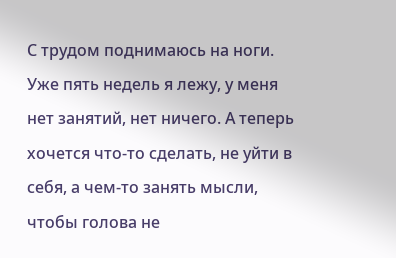С трудом поднимаюсь на ноги.
Уже пять недель я лежу, у меня нет занятий, нет ничего. А теперь хочется что-то сделать, не уйти в себя, а чем-то занять мысли, чтобы голова не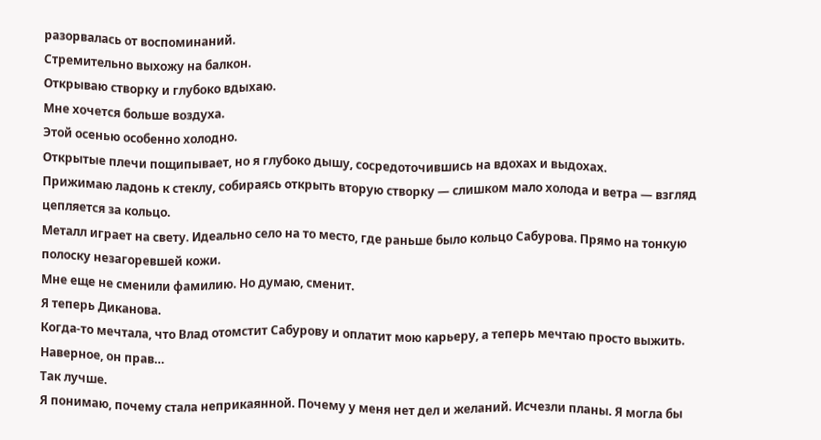разорвалась от воспоминаний.
Стремительно выхожу на балкон.
Открываю створку и глубоко вдыхаю.
Мне хочется больше воздуха.
Этой осенью особенно холодно.
Открытые плечи пощипывает, но я глубоко дышу, сосредоточившись на вдохах и выдохах.
Прижимаю ладонь к стеклу, собираясь открыть вторую створку — слишком мало холода и ветра — взгляд цепляется за кольцо.
Металл играет на свету. Идеально село на то место, где раньше было кольцо Сабурова. Прямо на тонкую полоску незагоревшей кожи.
Мне еще не сменили фамилию. Но думаю, сменит.
Я теперь Диканова.
Когда-то мечтала, что Влад отомстит Сабурову и оплатит мою карьеру, а теперь мечтаю просто выжить.
Наверное, он прав…
Так лучше.
Я понимаю, почему стала неприкаянной. Почему у меня нет дел и желаний. Исчезли планы. Я могла бы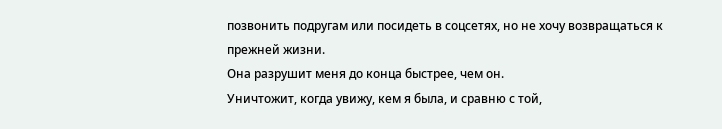позвонить подругам или посидеть в соцсетях, но не хочу возвращаться к прежней жизни.
Она разрушит меня до конца быстрее, чем он.
Уничтожит, когда увижу, кем я была, и сравню с той,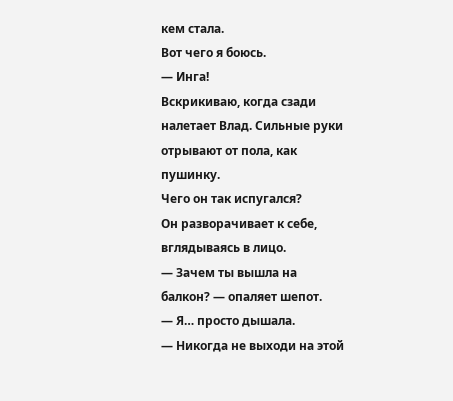кем стала.
Вот чего я боюсь.
— Инга!
Вскрикиваю, когда сзади налетает Влад. Сильные руки отрывают от пола, как пушинку.
Чего он так испугался?
Он разворачивает к себе, вглядываясь в лицо.
— Зачем ты вышла на балкон? — опаляет шепот.
— Я… просто дышала.
— Никогда не выходи на этой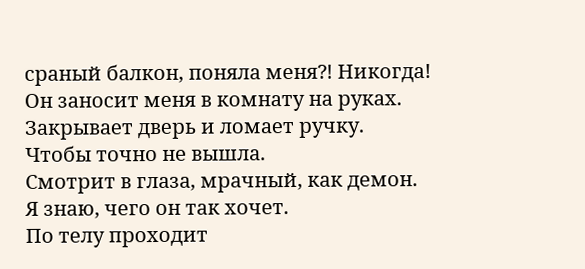сраный балкон, поняла меня⁈ Никогда!
Он заносит меня в комнату на руках.
Закрывает дверь и ломает ручку.
Чтобы точно не вышла.
Смотрит в глаза, мрачный, как демон.
Я знаю, чего он так хочет.
По телу проходит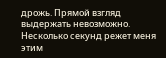дрожь. Прямой взгляд выдержать невозможно. Несколько секунд режет меня этим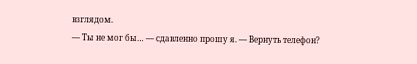взглядом.
— Ты не мог бы… — сдавленно прошу я. — Вернуть телефон?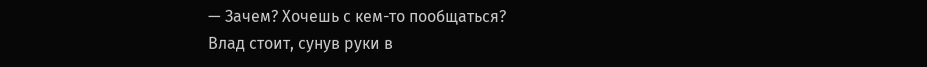— Зачем? Хочешь с кем-то пообщаться?
Влад стоит, сунув руки в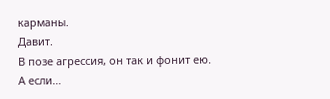карманы.
Давит.
В позе агрессия, он так и фонит ею.
А если…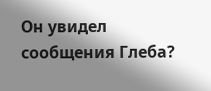Он увидел сообщения Глеба?